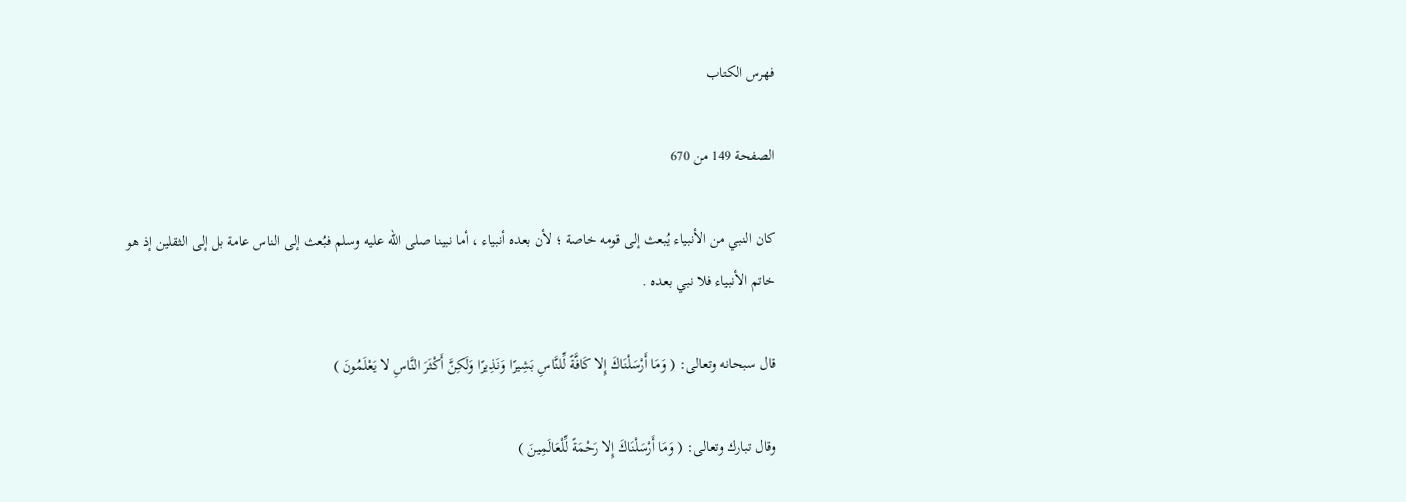فهرس الكتاب

الصفحة 149 من 670

كان النبي من الأنبياء يُبعث إلى قومه خاصة ؛ لأن بعده أنبياء ، أما نبينا صلى الله عليه وسلم فبُعث إلى الناس عامة بل إلى الثقلين إذ هو خاتم الأنبياء فلا نبي بعده .

قال سبحانه وتعالى: ( وَمَا أَرْسَلْنَاكَ إِلا كَافَّةً لِّلنَّاسِ بَشِيرًا وَنَذِيرًا وَلَكِنَّ أَكْثَرَ النَّاسِ لا يَعْلَمُونَ )

وقال تبارك وتعالى: ( وَمَا أَرْسَلْنَاكَ إِلا رَحْمَةً لِّلْعَالَمِينَ )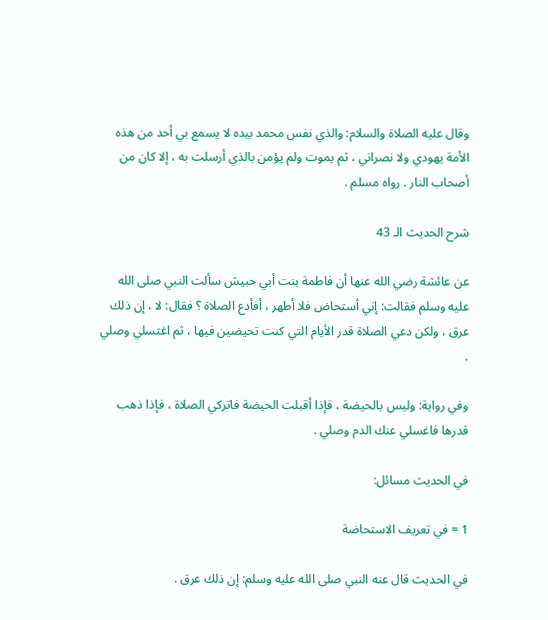وقال عليه الصلاة والسلام: والذي نفس محمد بيده لا يسمع بي أحد من هذه الأمة يهودي ولا نصراني ، ثم يموت ولم يؤمن بالذي أرسلت به ، إلا كان من أصحاب النار . رواه مسلم .

شرح الحديث الـ 43

عن عائشة رضي الله عنها أن فاطمة بنت أبي حبيش سألت النبي صلى الله عليه وسلم فقالت: إني أستحاض فلا أطهر ، أفأدع الصلاة ؟ فقال: لا ، إن ذلك عرق ، ولكن دعي الصلاة قدر الأيام التي كنت تحيضين فيها ، ثم اغتسلي وصلي .

وفي رواية: وليس بالحيضة ، فإذا أقبلت الحيضة فاتركي الصلاة ، فإذا ذهب قدرها فاغسلي عنك الدم وصلي .

في الحديث مسائل:

1 = في تعريف الاستحاضة

في الحديث قال عنه النبي صلى الله عليه وسلم: إن ذلك عرق .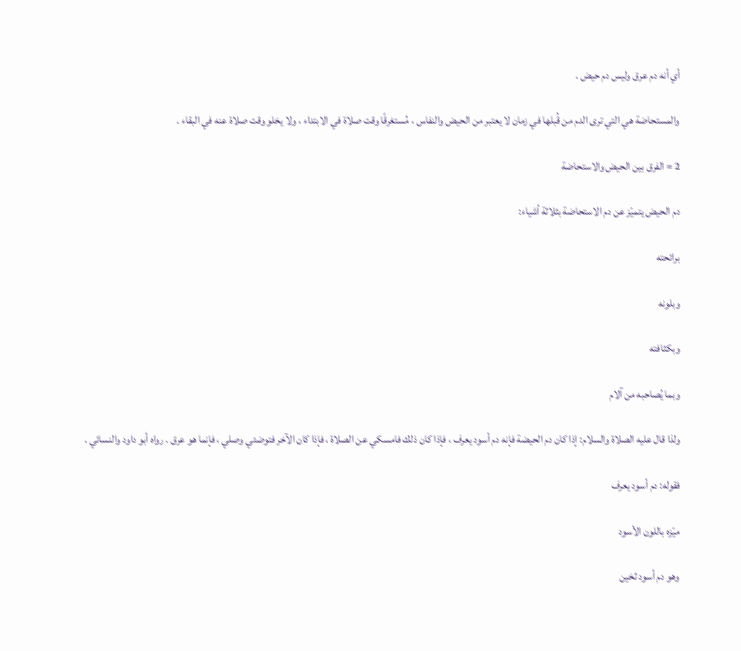أي أنه دم عرق وليس دم حيض .

والمستحاضة هي التي ترى الدم من قُبلها في زمان لا يعتبر من الحيض والنفاس ، مُستغرقًا وقت صلاة في الابتداء ، ولا يخلو وقت صلاة عنه في البقاء .

2 = الفرق بين الحيض والاستحاضة

دم الحيض يتميّز عن دم الاستحاضة بثلاثة أشياء:

برائحته

وبلونه

وبكثافته

وبما يُصاحبه من آلام

ولذا قال عليه الصلاة والسلام: إذا كان دم الحيضة فإنه دم أسود يعرف ، فإذا كان ذلك فامسكي عن الصلاة ، فإذا كان الآخر فتوضئي وصلي ، فإنما هو عرق . رواه أبو داود والنسائي .

فقوله: دم أسود يعرف

ميّزه باللون الأسود

وهو دم أسود ثخين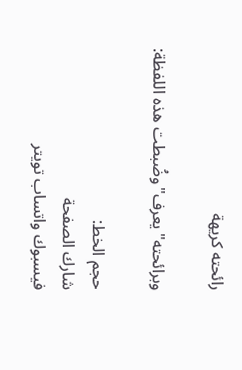رائحته كريهة

وبرائحته"يعرف"وضُبطت هذه اللفظة:

حجم الخط:
شارك الصفحة
فيسبوك واتساب تويتر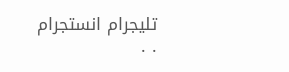تليجرام انستجرام
. .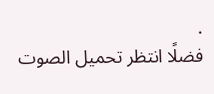.
فضلًا انتظر تحميل الصوت